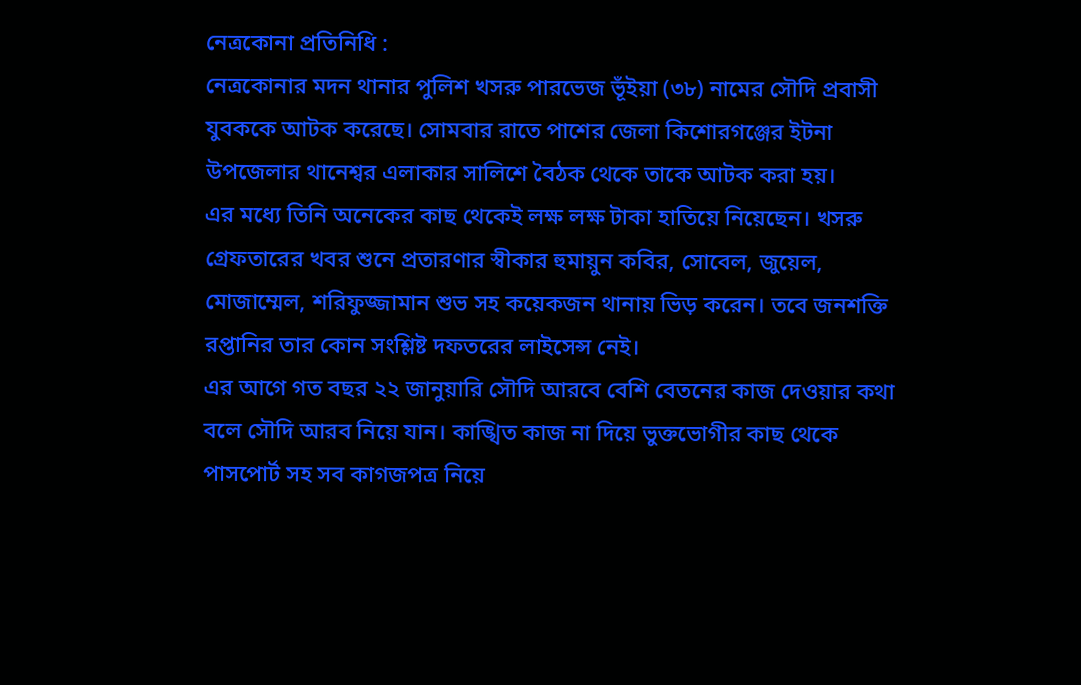নেত্রকোনা প্রতিনিধি :
নেত্রকোনার মদন থানার পুলিশ খসরু পারভেজ ভূঁইয়া (৩৮) নামের সৌদি প্রবাসী যুবককে আটক করেছে। সোমবার রাতে পাশের জেলা কিশোরগঞ্জের ইটনা উপজেলার থানেশ্বর এলাকার সালিশে বৈঠক থেকে তাকে আটক করা হয়।
এর মধ্যে তিনি অনেকের কাছ থেকেই লক্ষ লক্ষ টাকা হাতিয়ে নিয়েছেন। খসরু গ্রেফতারের খবর শুনে প্রতারণার স্বীকার হুমায়ুন কবির, সোবেল, জুয়েল, মোজাম্মেল, শরিফুজ্জামান শুভ সহ কয়েকজন থানায় ভিড় করেন। তবে জনশক্তি রপ্তানির তার কোন সংশ্লিষ্ট দফতরের লাইসেন্স নেই।
এর আগে গত বছর ২২ জানুয়ারি সৌদি আরবে বেশি বেতনের কাজ দেওয়ার কথা বলে সৌদি আরব নিয়ে যান। কাঙ্খিত কাজ না দিয়ে ভুক্তভোগীর কাছ থেকে পাসপোর্ট সহ সব কাগজপত্র নিয়ে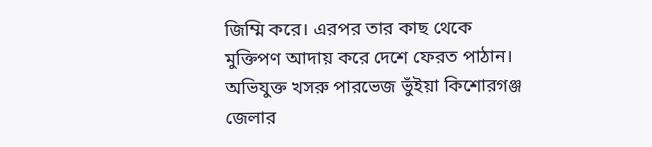জিম্মি করে। এরপর তার কাছ থেকে মুক্তিপণ আদায় করে দেশে ফেরত পাঠান।
অভিযুক্ত খসরু পারভেজ ভুঁইয়া কিশোরগঞ্জ জেলার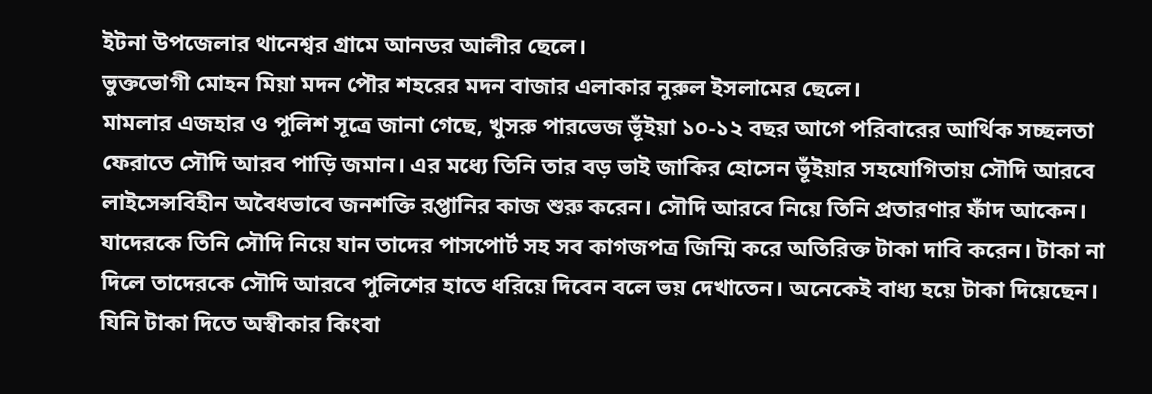ইটনা উপজেলার থানেশ্বর গ্রামে আনডর আলীর ছেলে।
ভুক্তভোগী মোহন মিয়া মদন পৌর শহরের মদন বাজার এলাকার নুরুল ইসলামের ছেলে।
মামলার এজহার ও পুলিশ সূত্রে জানা গেছে, খুসরু পারভেজ ভূঁইয়া ১০-১২ বছর আগে পরিবারের আর্থিক সচ্ছলতা ফেরাতে সৌদি আরব পাড়ি জমান। এর মধ্যে তিনি তার বড় ভাই জাকির হোসেন ভূঁইয়ার সহযোগিতায় সৌদি আরবে লাইসেন্সবিহীন অবৈধভাবে জনশক্তি রপ্তানির কাজ শুরু করেন। সৌদি আরবে নিয়ে তিনি প্রতারণার ফাঁদ আকেন।
যাদেরকে তিনি সৌদি নিয়ে যান তাদের পাসপোর্ট সহ সব কাগজপত্র জিম্মি করে অতিরিক্ত টাকা দাবি করেন। টাকা না দিলে তাদেরকে সৌদি আরবে পুলিশের হাতে ধরিয়ে দিবেন বলে ভয় দেখাতেন। অনেকেই বাধ্য হয়ে টাকা দিয়েছেন। যিনি টাকা দিতে অস্বীকার কিংবা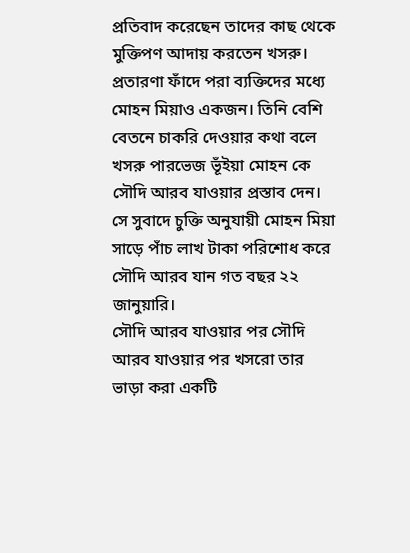প্রতিবাদ করেছেন তাদের কাছ থেকে মুক্তিপণ আদায় করতেন খসরু।
প্রতারণা ফাঁদে পরা ব্যক্তিদের মধ্যে মোহন মিয়াও একজন। তিনি বেশি বেতনে চাকরি দেওয়ার কথা বলে খসরু পারভেজ ভূঁইয়া মোহন কে সৌদি আরব যাওয়ার প্রস্তাব দেন। সে সুবাদে চুক্তি অনুযায়ী মোহন মিয়া সাড়ে পাঁচ লাখ টাকা পরিশোধ করে সৌদি আরব যান গত বছর ২২ জানুয়ারি।
সৌদি আরব যাওয়ার পর সৌদি আরব যাওয়ার পর খসরো তার ভাড়া করা একটি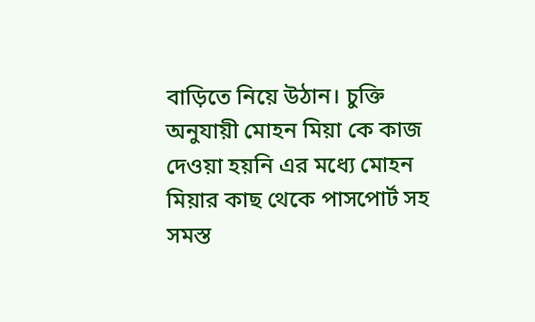বাড়িতে নিয়ে উঠান। চুক্তি অনুযায়ী মোহন মিয়া কে কাজ দেওয়া হয়নি এর মধ্যে মোহন মিয়ার কাছ থেকে পাসপোর্ট সহ সমস্ত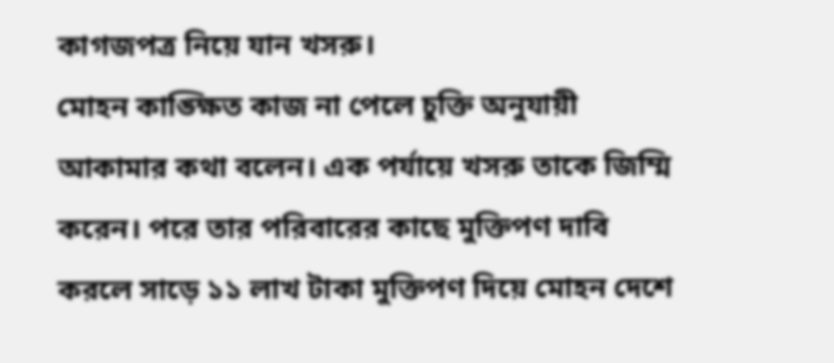কাগজপত্র নিয়ে যান খসরু।
মোহন কাঙ্ক্ষিত কাজ না পেলে চুক্তি অনুযায়ী আকামার কথা বলেন। এক পর্যায়ে খসরু তাকে জিম্মি করেন। পরে তার পরিবারের কাছে মুক্তিপণ দাবি করলে সাড়ে ১১ লাখ টাকা মুক্তিপণ দিয়ে মোহন দেশে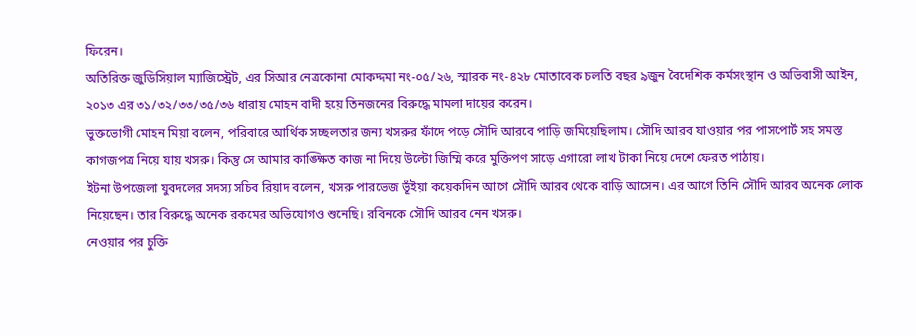ফিরেন।
অতিরিক্ত জুডিসিয়াল ম্যাজিস্ট্রেট, এর সিআর নেত্রকোনা মোকদ্দমা নং-০৫/২৬, স্মারক নং-৪২৮ মোতাবেক চলতি বছর ৯জুন বৈদেশিক কর্মসংস্থান ও অভিবাসী আইন, ২০১৩ এর ৩১/৩২/৩৩/৩৫/৩৬ ধারায় মোহন বাদী হয়ে তিনজনের বিরুদ্ধে মামলা দায়ের করেন।
ভুক্তভোগী মোহন মিয়া বলেন, পরিবারে আর্থিক সচ্ছলতার জন্য খসরুর ফাঁদে পড়ে সৌদি আরবে পাড়ি জমিয়েছিলাম। সৌদি আরব যাওয়ার পর পাসপোর্ট সহ সমস্ত কাগজপত্র নিয়ে যায় খসরু। কিন্তু সে আমার কাঙ্ক্ষিত কাজ না দিয়ে উল্টো জিম্মি করে মুক্তিপণ সাড়ে এগারো লাখ টাকা নিয়ে দেশে ফেরত পাঠায়।
ইটনা উপজেলা যুবদলের সদস্য সচিব রিয়াদ বলেন, খসরু পারভেজ ভূঁইয়া কয়েকদিন আগে সৌদি আরব থেকে বাড়ি আসেন। এর আগে তিনি সৌদি আরব অনেক লোক নিয়েছেন। তার বিরুদ্ধে অনেক রকমের অভিযোগও শুনেছি। রবিনকে সৌদি আরব নেন খসরু।
নেওয়ার পর চুক্তি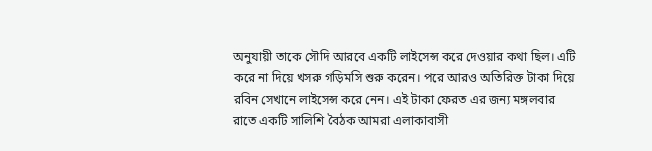অনুযায়ী তাকে সৌদি আরবে একটি লাইসেন্স করে দেওয়ার কথা ছিল। এটি করে না দিয়ে খসরু গড়িমসি শুরু করেন। পরে আরও অতিরিক্ত টাকা দিয়ে রবিন সেখানে লাইসেন্স করে নেন। এই টাকা ফেরত এর জন্য মঙ্গলবার রাতে একটি সালিশি বৈঠক আমরা এলাকাবাসী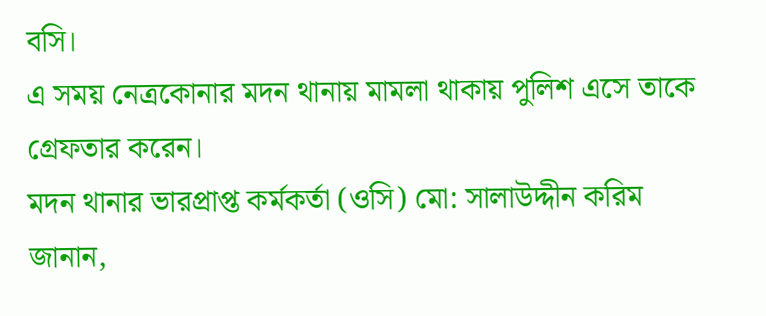বসি।
এ সময় নেত্রকোনার মদন থানায় মামলা থাকায় পুলিশ এসে তাকে গ্রেফতার করেন।
মদন থানার ভারপ্রাপ্ত কর্মকর্তা (ওসি) মো: সালাউদ্দীন করিম জানান,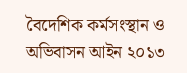বৈদেশিক কর্মসংস্থান ও অভিবাসন আইন ২০১৩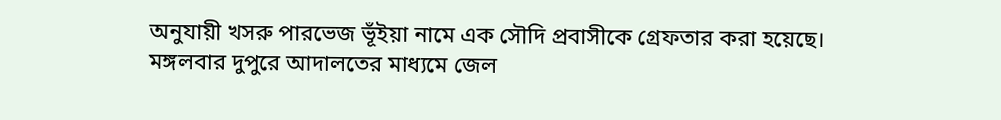অনুযায়ী খসরু পারভেজ ভূঁইয়া নামে এক সৌদি প্রবাসীকে গ্রেফতার করা হয়েছে।
মঙ্গলবার দুপুরে আদালতের মাধ্যমে জেল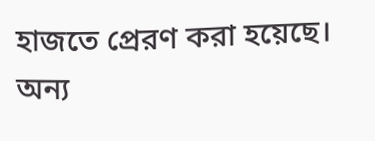হাজতে প্রেরণ করা হয়েছে। অন্য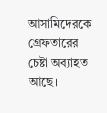আসামিদেরকে গ্রেফতারের চেষ্টা অব্যাহত আছে।